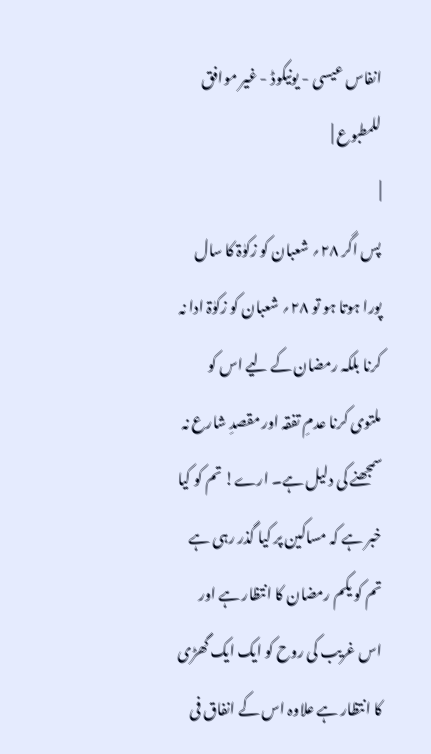انفاس عیسی - یونیکوڈ - غیر موافق للمطبوع |
|
پس اگر ۲۸؍ شعبان کو زکوٰۃ کا سال پورا ہوتا ہو تو ۲۸؍ شعبان کو زکوٰۃ ادا نہ کرنا بلکہ رمضان کے لیے اس کو ملتوی کرنا عدمِ تفقہ اور مقصدِ شارع نہ سمجھنے کی دلیل ہے۔ ارے! تم کو کیا خبر ہے کہ مساکین پر کیا گذر رہی ہے تم کو یکم رمضان کا انتظار ہے اور اس غریب کی روح کو ایک ایک گھڑی کا انتظار ہے علاوہ اس کے انفاق فی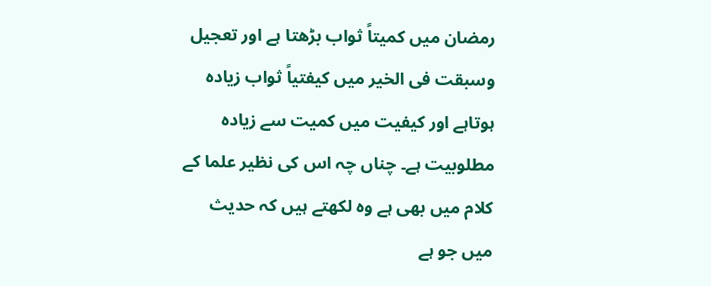رمضان میں کمیتاً ثواب بڑھتا ہے اور تعجیل وسبقت فی الخیر میں کیفتیاً ثواب زیادہ ہوتاہے اور کیفیت میں کمیت سے زیادہ مطلوبیت ہے۔ چناں چہ اس کی نظیر علما کے کلام میں بھی ہے وہ لکھتے ہیں کہ حدیث میں جو ہے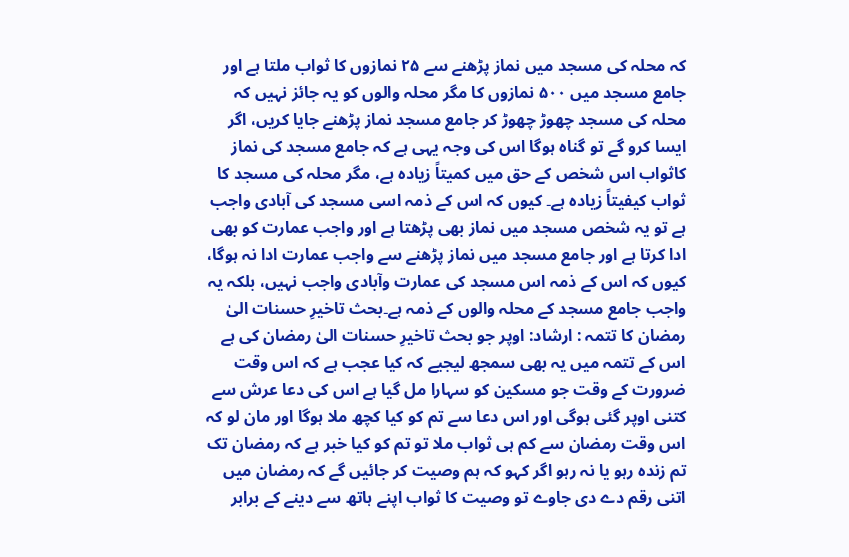کہ محلہ کی مسجد میں نماز پڑھنے سے ۲۵ نمازوں کا ثواب ملتا ہے اور جامع مسجد میں ۵۰۰ نمازوں کا مگر محلہ والوں کو یہ جائز نہیں کہ محلہ کی مسجد چھوڑ چھوڑ کر جامع مسجد نماز پڑھنے جایا کریں، اگر ایسا کرو گے تو گناہ ہوگا اس کی وجہ یہی ہے کہ جامع مسجد کی نماز کاثواب اس شخص کے حق میں کمیتاً زیادہ ہے، مگر محلہ کی مسجد کا ثواب کیفیتاً زیادہ ہے۔ کیوں کہ اس کے ذمہ اسی مسجد کی آبادی واجب ہے تو یہ شخص مسجد میں نماز بھی پڑھتا ہے اور واجب عمارت کو بھی ادا کرتا ہے اور جامع مسجد میں نماز پڑھنے سے واجب عمارت ادا نہ ہوگا، کیوں کہ اس کے ذمہ اس مسجد کی عمارت وآبادی واجب نہیں، بلکہ یہ واجب جامع مسجد کے محلہ والوں کے ذمہ ہے۔بحث تاخیرِ حسنات الیٰ رمضان کا تتمہ : ارشاد: اوپر جو بحث تاخیرِ حسنات الیٰ رمضان کی ہے اس کے تتمہ میں یہ بھی سمجھ لیجیے کہ کیا عجب ہے کہ اس وقت ضرورت کے وقت جو مسکین کو سہارا مل گیا ہے اس کی دعا عرش سے کتنی اوپر گئی ہوگی اور اس دعا سے تم کو کیا کچھ ملا ہوگا اور مان لو کہ اس وقت رمضان سے کم ہی ثواب ملا تو تم کو کیا خبر ہے کہ رمضان تک تم زندہ رہو یا نہ رہو اگر کہو کہ ہم وصیت کر جائیں گے کہ رمضان میں اتنی رقم دے دی جاوے تو وصیت کا ثواب اپنے ہاتھ سے دینے کے برابر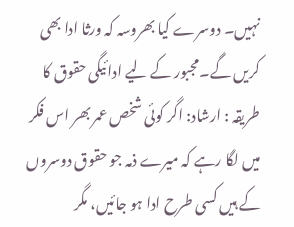نہیں۔ دوسرے کیا بھروسہ کہ ورثا ادا بھی کریں گے۔مجبور کے لیے ادائیگی حقوق کا طریقہ : ارشاد: اگر کوئی شخص عمر بھر اس فکر میں لگا رہے کہ میرے ذمہ جو حقوق دوسروں کے ہیں کسی طرح ادا ہو جائیں، مگر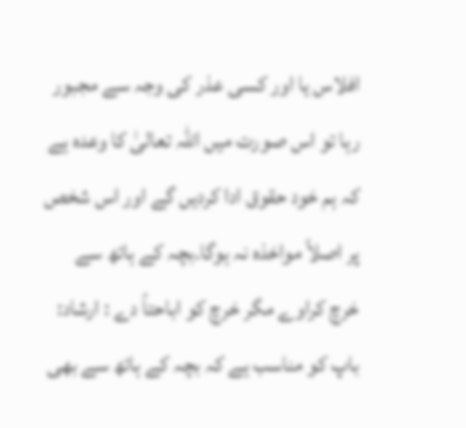افلاس یا اور کسی عذر کی وجہ سے مجبور رہا تو اس صورت میں اللہ تعالیٰ کا وعدہ ہے کہ ہم خود حقوق ادا کردیں گے اور اس شخص پر اصلاً مواخذہ نہ ہوگا۔بچہ کے ہاتھ سے خرچ کراوے مگر خرچ کو اباحتاً دے : ارشاد: باپ کو مناسب ہے کہ بچہ کے ہاتھ سے بھی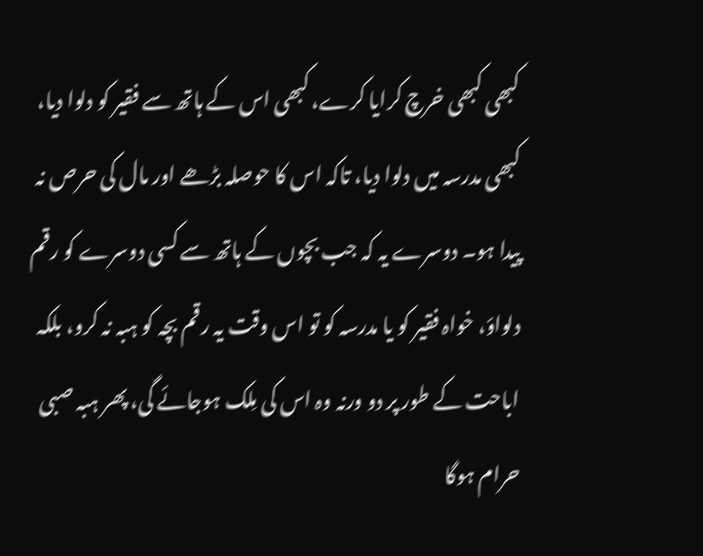کبھی کبھی خرچ کرایا کرے، کبھی اس کے ہاتھ سے فقیر کو دلوا دیا، کبھی مدرسہ میں دلوا دیا، تاکہ اس کا حوصلہ بڑھے اور مال کی حرص نہ پیدا ہو۔ دوسرے یہ کہ جب بچوں کے ہاتھ سے کسی دوسرے کو رقم دلواؤ، خواہ فقیر کو یا مدرسہ کو تو اس وقت یہ رقم بچہ کو ہبہ نہ کرو، بلکہ اباحت کے طور پر دو ورنہ وہ اس کی مِلک ہوجائے گی، پھر ہبہ صبی حرام ہوگا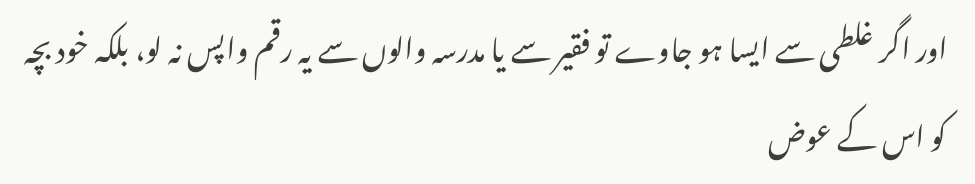اور اگر غلطی سے ایسا ہو جاوے تو فقیر سے یا مدرسہ والوں سے یہ رقم واپس نہ لو، بلکہ خود بچہ کو اس کے عوض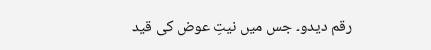رقم دیدو۔ جس میں نیتِ عوض کی قید